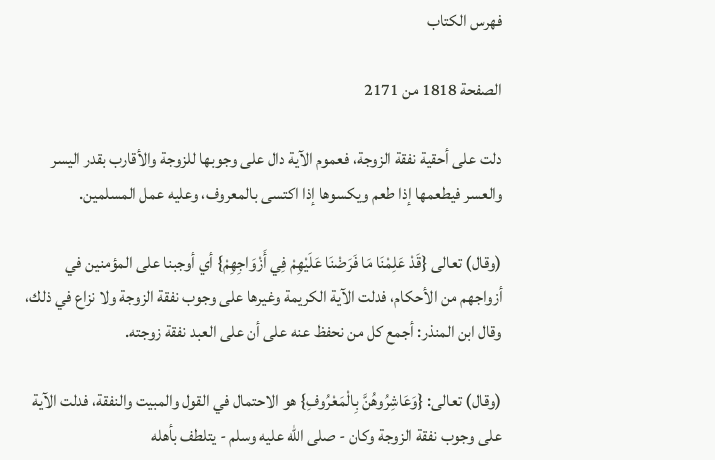فهرس الكتاب

الصفحة 1818 من 2171

دلت على أحقية نفقة الزوجة، فعموم الآية دال على وجوبها للزوجة والأقارب بقدر اليسر والعسر فيطعمها إذا طعم ويكسوها إذا اكتسى بالمعروف، وعليه عمل المسلمين.

(وقال) تعالى {قَدْ عَلِمْنَا مَا فَرَضْنَا عَلَيْهِمْ فِي أَزْوَاجِهِمْ} أي أوجبنا على المؤمنين في أزواجهم من الأحكام، فدلت الآية الكريمة وغيرها على وجوب نفقة الزوجة ولا نزاع في ذلك، وقال ابن المنذر: أجمع كل من نحفظ عنه على أن على العبد نفقة زوجته.

(وقال) تعالى: {وَعَاشِرُوهُنَّ بِالْمَعْرُوفِ} هو الاحتمال في القول والمبيت والنفقة، فدلت الآية على وجوب نفقة الزوجة وكان - صلى الله عليه وسلم - يتلطف بأهله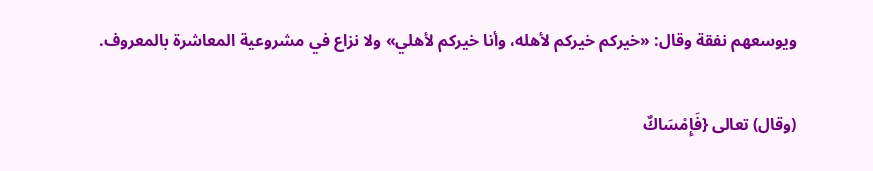ويوسعهم نفقة وقال: «خيركم خيركم لأهله، وأنا خيركم لأهلي» ولا نزاع في مشروعية المعاشرة بالمعروف.

(وقال) تعالى {فَإِمْسَاكٌ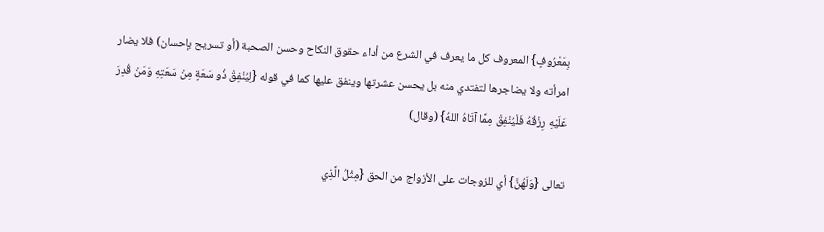بِمَعْرُوفٍ} المعروف كل ما يعرف في الشرع من أداء حقوق النكاح وحسن الصحبة (أو تسريح بإحسان) فلا يضار امرأته ولا يضاجرها لتفتدي منه بل يحسن عشرتها وينفق عليها كما في قوله {لِيُنْفِقْ ذُو سَعَةٍ مِنْ سَعَتِهِ وَمَنْ قُدِرَ عَلَيْهِ رِزْقُهُ فَلْيُنْفِقْ مِمَّا آتَاهُ اللهُ} (وقال)

تعالى {وَلَهُنَّ} أي للزوجات على الأزواج من الحق {مِثْلُ الَّذِي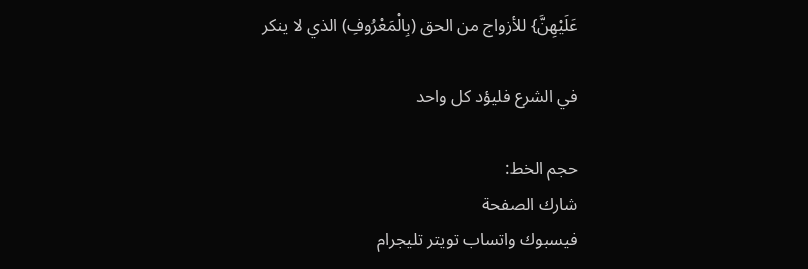عَلَيْهِنَّ} للأزواج من الحق (بِالْمَعْرُوفِ) الذي لا ينكر

في الشرع فليؤد كل واحد

حجم الخط:
شارك الصفحة
فيسبوك واتساب تويتر تليجرام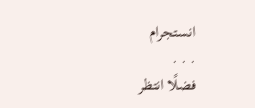انستجرام
. . .
فضلًا انتظر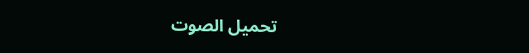تحميل الصوت